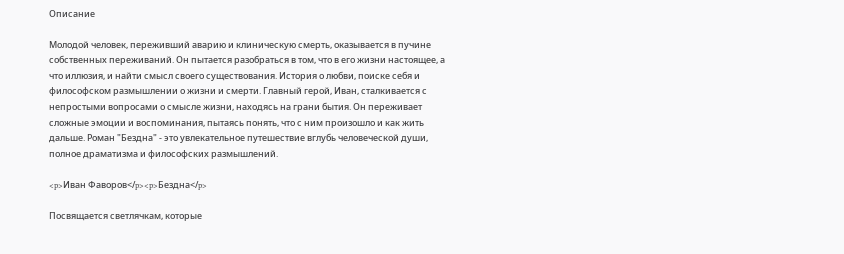Описание

Молодой человек, переживший аварию и клиническую смерть, оказывается в пучине собственных переживаний. Он пытается разобраться в том, что в его жизни настоящее, а что иллюзия, и найти смысл своего существования. История о любви, поиске себя и философском размышлении о жизни и смерти. Главный герой, Иван, сталкивается с непростыми вопросами о смысле жизни, находясь на грани бытия. Он переживает сложные эмоции и воспоминания, пытаясь понять, что с ним произошло и как жить дальше. Роман "Бездна" - это увлекательное путешествие вглубь человеческой души, полное драматизма и философских размышлений.

<p>Иван Фаворов</p><p>Бездна</p>

Посвящается светлячкам, которые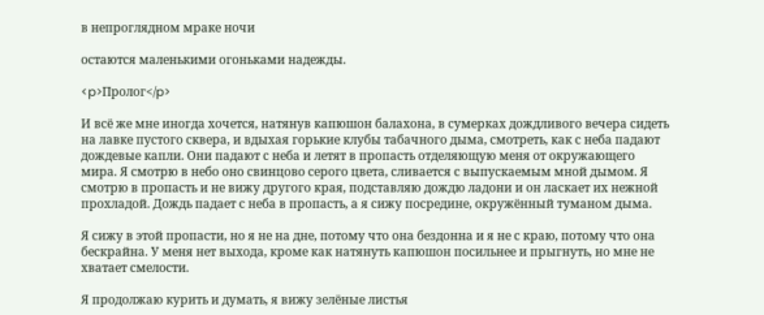в непроглядном мраке ночи

остаются маленькими огоньками надежды.

<p>Пролог</p>

И всё же мне иногда хочется, натянув капюшон балахона, в сумерках дождливого вечера сидеть на лавке пустого сквера, и вдыхая горькие клубы табачного дыма, смотреть, как с неба падают дождевые капли. Они падают с неба и летят в пропасть отделяющую меня от окружающего мира. Я смотрю в небо оно свинцово серого цвета, сливается с выпускаемым мной дымом. Я смотрю в пропасть и не вижу другого края, подставляю дождю ладони и он ласкает их нежной прохладой. Дождь падает с неба в пропасть, а я сижу посредине, окружённый туманом дыма.

Я сижу в этой пропасти, но я не на дне, потому что она бездонна и я не с краю, потому что она бескрайна. У меня нет выхода, кроме как натянуть капюшон посильнее и прыгнуть, но мне не хватает смелости.

Я продолжаю курить и думать, я вижу зелёные листья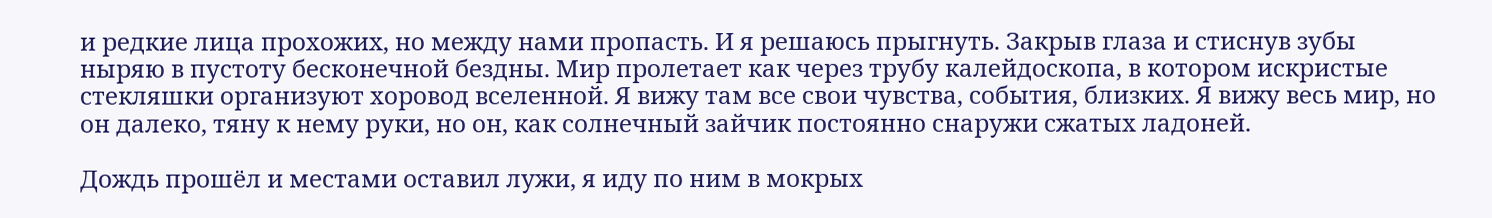и редкие лица прохожих, но между нами пропасть. И я решаюсь прыгнуть. Закрыв глаза и стиснув зубы ныряю в пустоту бесконечной бездны. Мир пролетает как через трубу калейдоскопа, в котором искристые стекляшки организуют хоровод вселенной. Я вижу там все свои чувства, события, близких. Я вижу весь мир, но он далеко, тяну к нему руки, но он, как солнечный зайчик постоянно снаружи сжатых ладоней.

Дождь прошёл и местами оставил лужи, я иду по ним в мокрых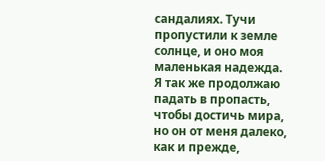сандалиях. Тучи пропустили к земле солнце, и оно моя маленькая надежда. Я так же продолжаю падать в пропасть, чтобы достичь мира, но он от меня далеко, как и прежде,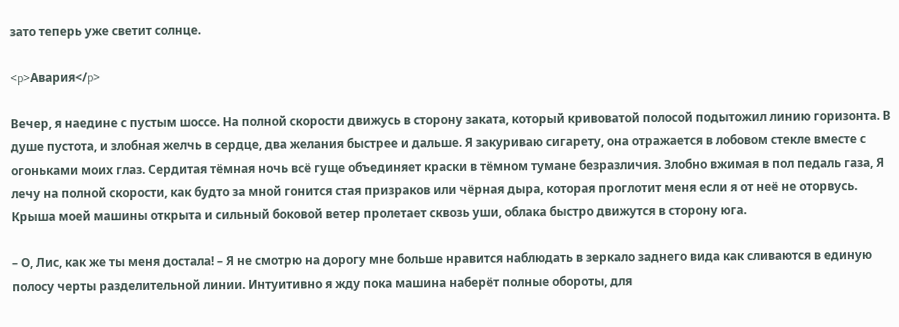зато теперь уже светит солнце.

<p>Авария</p>

Вечер, я наедине с пустым шоссе. На полной скорости движусь в сторону заката, который кривоватой полосой подытожил линию горизонта. В душе пустота, и злобная желчь в сердце, два желания быстрее и дальше. Я закуриваю сигарету, она отражается в лобовом стекле вместе с огоньками моих глаз. Сердитая тёмная ночь всё гуще объединяет краски в тёмном тумане безразличия. Злобно вжимая в пол педаль газа, Я лечу на полной скорости, как будто за мной гонится стая призраков или чёрная дыра, которая проглотит меня если я от неё не оторвусь. Крыша моей машины открыта и сильный боковой ветер пролетает сквозь уши, облака быстро движутся в сторону юга.

– О, Лис, как же ты меня достала! – Я не смотрю на дорогу мне больше нравится наблюдать в зеркало заднего вида как сливаются в единую полосу черты разделительной линии. Интуитивно я жду пока машина наберёт полные обороты, для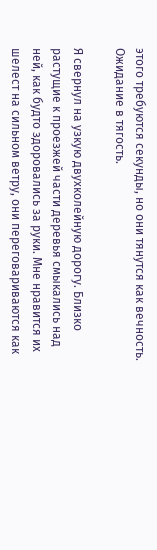этого требуются секунды, но они тянутся как вечность. Ожидание в тягость.

Я свернул на узкую двухколейную дорогу. Близко растущие к проезжей части деревья смыкались над ней, как будто здоровались за руки. Мне нравится их шелест на сильном ветру, они переговариваются как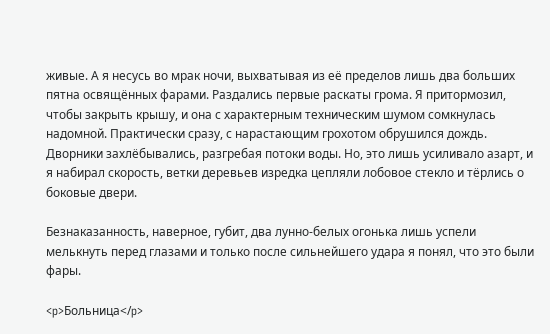живые. А я несусь во мрак ночи, выхватывая из её пределов лишь два больших пятна освящённых фарами. Раздались первые раскаты грома. Я притормозил, чтобы закрыть крышу, и она с характерным техническим шумом сомкнулась надомной. Практически сразу, с нарастающим грохотом обрушился дождь. Дворники захлёбывались, разгребая потоки воды. Но, это лишь усиливало азарт, и я набирал скорость, ветки деревьев изредка цепляли лобовое стекло и тёрлись о боковые двери.

Безнаказанность, наверное, губит, два лунно-белых огонька лишь успели мелькнуть перед глазами и только после сильнейшего удара я понял, что это были фары.

<p>Больница</p>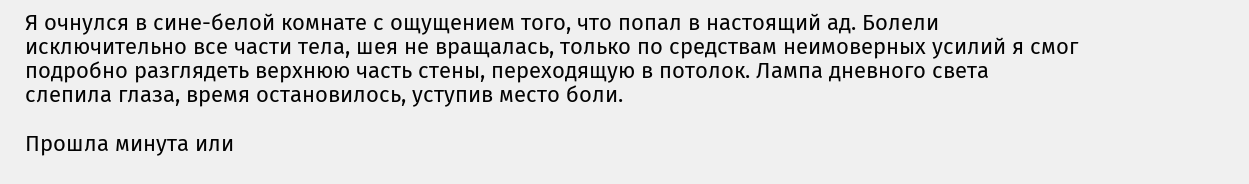Я очнулся в сине-белой комнате с ощущением того, что попал в настоящий ад. Болели исключительно все части тела, шея не вращалась, только по средствам неимоверных усилий я смог подробно разглядеть верхнюю часть стены, переходящую в потолок. Лампа дневного света слепила глаза, время остановилось, уступив место боли.

Прошла минута или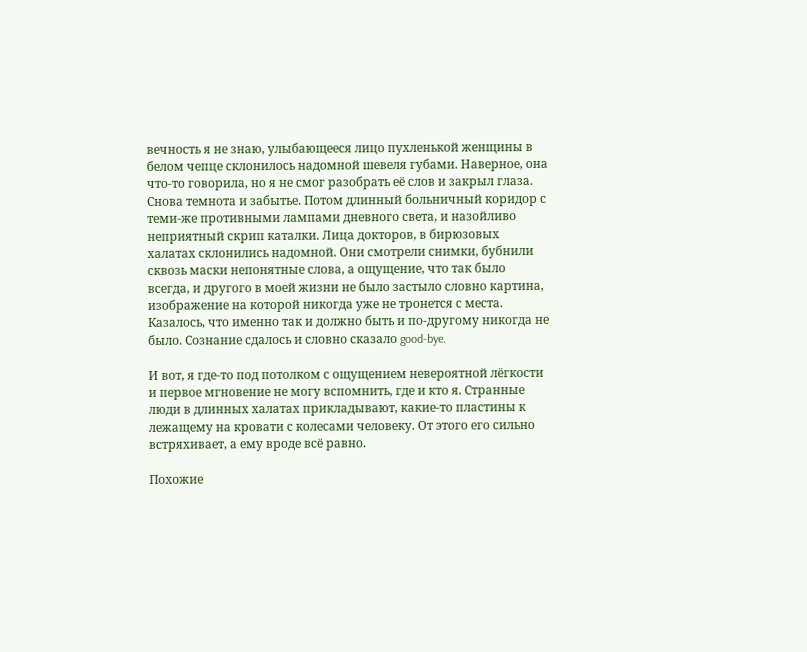вечность я не знаю, улыбающееся лицо пухленькой женщины в белом чепце склонилось надомной шевеля губами. Наверное, она что-то говорила, но я не смог разобрать её слов и закрыл глаза. Снова темнота и забытье. Потом длинный больничный коридор с теми-же противными лампами дневного света, и назойливо неприятный скрип каталки. Лица докторов, в бирюзовых халатах склонились надомной. Они смотрели снимки, бубнили сквозь маски непонятные слова, а ощущение, что так было всегда, и другого в моей жизни не было застыло словно картина, изображение на которой никогда уже не тронется с места. Казалось, что именно так и должно быть и по-другому никогда не было. Сознание сдалось и словно сказало good-bye.

И вот, я где-то под потолком с ощущением невероятной лёгкости и первое мгновение не могу вспомнить, где и кто я. Странные люди в длинных халатах прикладывают, какие-то пластины к лежащему на кровати с колесами человеку. От этого его сильно встряхивает, а ему вроде всё равно.

Похожие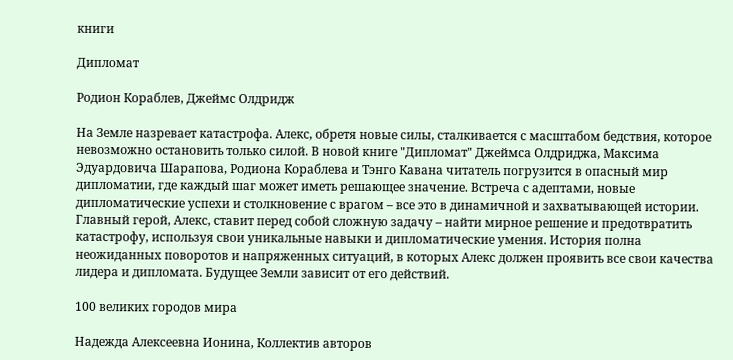книги

Дипломат

Родион Кораблев, Джеймс Олдридж

На Земле назревает катастрофа. Алекс, обретя новые силы, сталкивается с масштабом бедствия, которое невозможно остановить только силой. В новой книге "Дипломат" Джеймса Олдриджа, Максима Эдуардовича Шарапова, Родиона Кораблева и Тэнго Кавана читатель погрузится в опасный мир дипломатии, где каждый шаг может иметь решающее значение. Встреча с адептами, новые дипломатические успехи и столкновение с врагом – все это в динамичной и захватывающей истории. Главный герой, Алекс, ставит перед собой сложную задачу – найти мирное решение и предотвратить катастрофу, используя свои уникальные навыки и дипломатические умения. История полна неожиданных поворотов и напряженных ситуаций, в которых Алекс должен проявить все свои качества лидера и дипломата. Будущее Земли зависит от его действий.

100 великих городов мира

Надежда Алексеевна Ионина, Коллектив авторов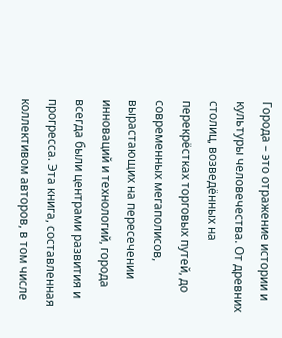Города – это отражение истории и культуры человечества. От древних столиц, возведённых на перекрёстках торговых путей, до современных мегаполисов, вырастающих на пересечении инноваций и технологий, города всегда были центрами развития и прогресса. Эта книга, составленная коллективом авторов, в том числе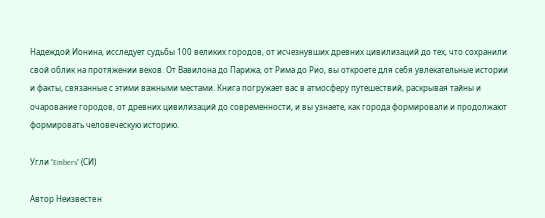Надеждой Ионина, исследует судьбы 100 великих городов, от исчезнувших древних цивилизаций до тех, что сохранили свой облик на протяжении веков. От Вавилона до Парижа, от Рима до Рио, вы откроете для себя увлекательные истории и факты, связанные с этими важными местами. Книга погружает вас в атмосферу путешествий, раскрывая тайны и очарование городов, от древних цивилизаций до современности, и вы узнаете, как города формировали и продолжают формировать человеческую историю.

Угли "Embers" (СИ)

Автор Неизвестeн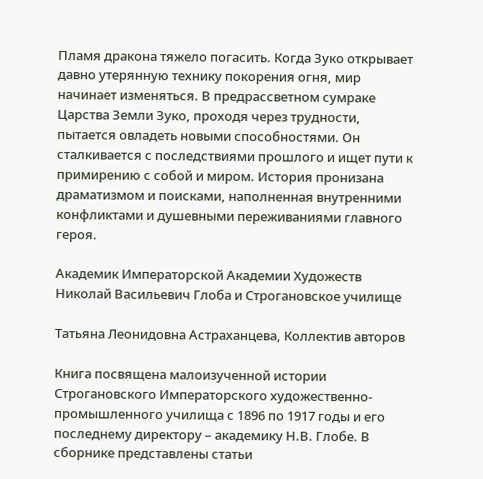Пламя дракона тяжело погасить. Когда Зуко открывает давно утерянную технику покорения огня, мир начинает изменяться. В предрассветном сумраке Царства Земли Зуко, проходя через трудности, пытается овладеть новыми способностями. Он сталкивается с последствиями прошлого и ищет пути к примирению с собой и миром. История пронизана драматизмом и поисками, наполненная внутренними конфликтами и душевными переживаниями главного героя.

Академик Императорской Академии Художеств Николай Васильевич Глоба и Строгановское училище

Татьяна Леонидовна Астраханцева, Коллектив авторов

Книга посвящена малоизученной истории Строгановского Императорского художественно-промышленного училища с 1896 по 1917 годы и его последнему директору – академику Н.В. Глобе. В сборнике представлены статьи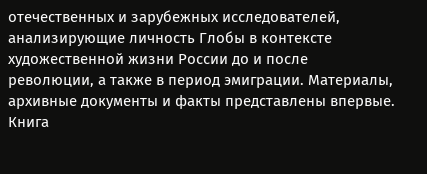отечественных и зарубежных исследователей, анализирующие личность Глобы в контексте художественной жизни России до и после революции, а также в период эмиграции. Материалы, архивные документы и факты представлены впервые. Книга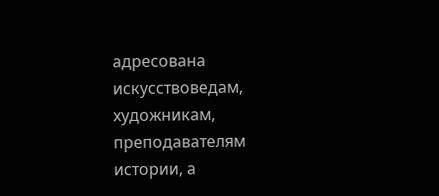адресована искусствоведам, художникам, преподавателям истории, а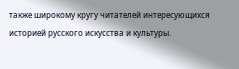также широкому кругу читателей интересующихся историей русского искусства и культуры.